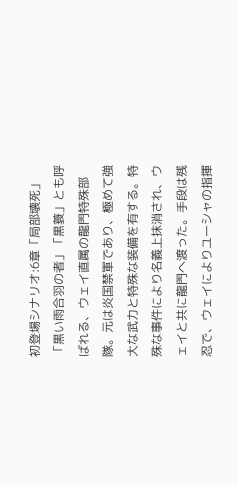初登場シナリオ:6章「局部壊死」
「黒い雨合羽の者」「黒蓑」とも呼ばれる、ウェイ直属の龍門特殊部隊。元は炎国禁軍であり、極めて強大な武力と特殊な装備を有する。特殊な事件により名義上抹消され、ウェイと共に龍門へ渡った。手段は残忍で、ウェイによりユーシャの指揮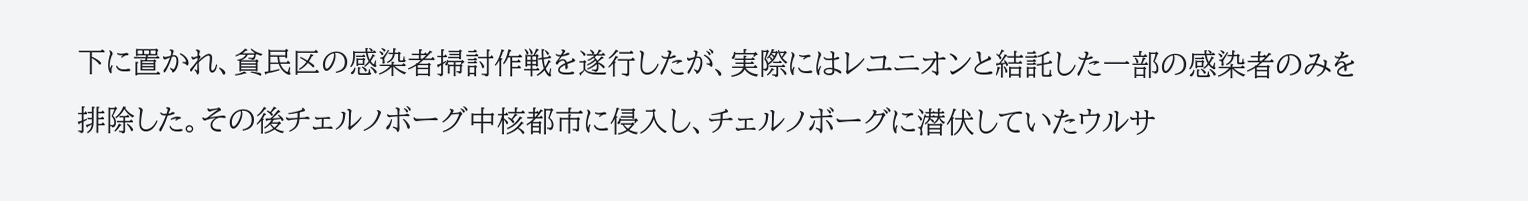下に置かれ、貧民区の感染者掃討作戦を遂行したが、実際にはレユニオンと結託した一部の感染者のみを排除した。その後チェルノボーグ中核都市に侵入し、チェルノボーグに潜伏していたウルサ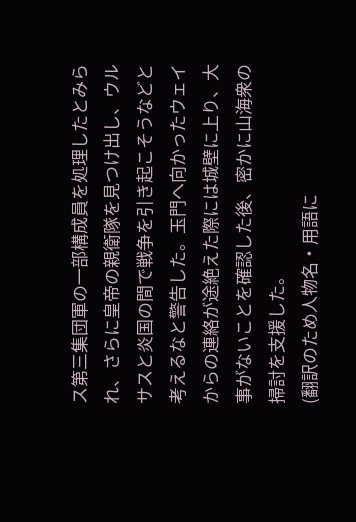ス第三集団軍の一部構成員を処理したとみられ、さらに皇帝の親衛隊を見つけ出し、ウルサスと炎国の間で戦争を引き起こそうなどと考えるなと警告した。玉門へ向かったウェイからの連絡が途絶えた際には城壁に上り、大事がないことを確認した後、密かに山海衆の掃討を支援した。
(翻訳のため人物名・用語に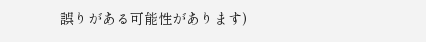誤りがある可能性があります)